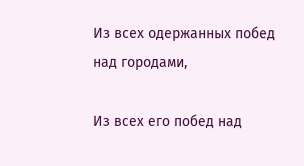Из всех одержанных побед над городами,

Из всех его побед над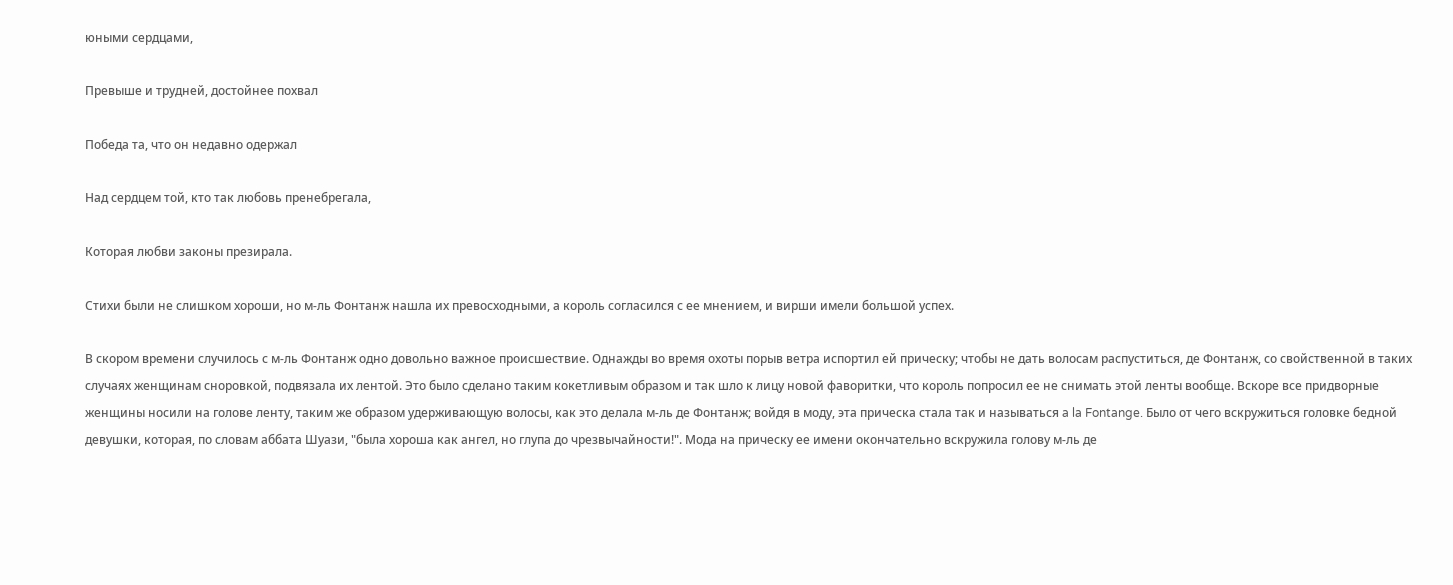юными сердцами,

Превыше и трудней, достойнее похвал

Победа та, что он недавно одержал

Над сердцем той, кто так любовь пренебрегала,

Которая любви законы презирала.

Стихи были не слишком хороши, но м-ль Фонтанж нашла их превосходными, а король согласился с ее мнением, и вирши имели большой успех.

В скором времени случилось с м-ль Фонтанж одно довольно важное происшествие. Однажды во время охоты порыв ветра испортил ей прическу; чтобы не дать волосам распуститься, де Фонтанж, со свойственной в таких случаях женщинам сноровкой, подвязала их лентой. Это было сделано таким кокетливым образом и так шло к лицу новой фаворитки, что король попросил ее не снимать этой ленты вообще. Вскоре все придворные женщины носили на голове ленту, таким же образом удерживающую волосы, как это делала м-ль де Фонтанж; войдя в моду, эта прическа стала так и называться a la Fontange. Было от чего вскружиться головке бедной девушки, которая, по словам аббата Шуази, "была хороша как ангел, но глупа до чрезвычайности!". Мода на прическу ее имени окончательно вскружила голову м-ль де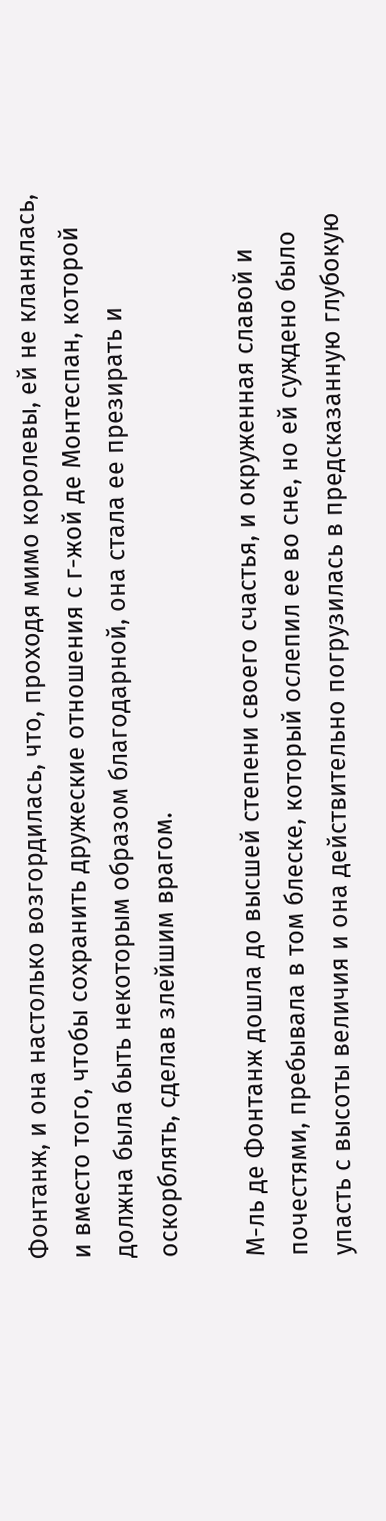Фонтанж, и она настолько возгордилась, что, проходя мимо королевы, ей не кланялась, и вместо того, чтобы сохранить дружеские отношения с г-жой де Монтеспан, которой должна была быть некоторым образом благодарной, она стала ее презирать и оскорблять, сделав злейшим врагом.

М-ль де Фонтанж дошла до высшей степени своего счастья, и окруженная славой и почестями, пребывала в том блеске, который ослепил ее во сне, но ей суждено было упасть с высоты величия и она действительно погрузилась в предсказанную глубокую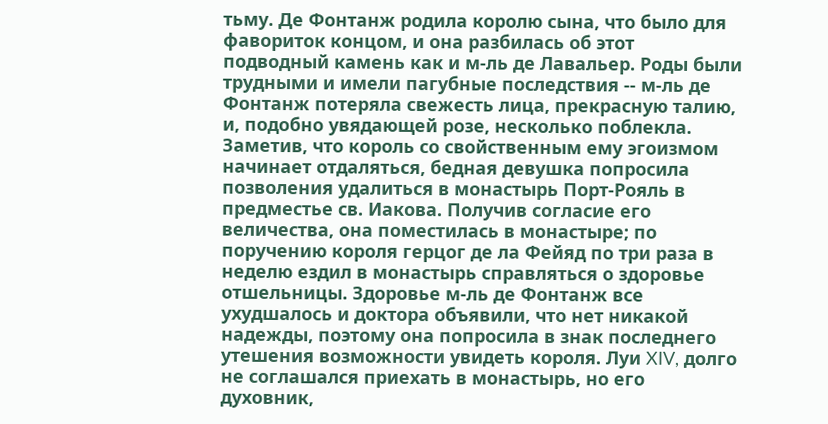тьму. Де Фонтанж родила королю сына, что было для фавориток концом, и она разбилась об этот подводный камень как и м-ль де Лавальер. Роды были трудными и имели пагубные последствия -- м-ль де Фонтанж потеряла свежесть лица, прекрасную талию, и, подобно увядающей розе, несколько поблекла. Заметив, что король со свойственным ему эгоизмом начинает отдаляться, бедная девушка попросила позволения удалиться в монастырь Порт-Рояль в предместье св. Иакова. Получив согласие его величества, она поместилась в монастыре; по поручению короля герцог де ла Фейяд по три раза в неделю ездил в монастырь справляться о здоровье отшельницы. Здоровье м-ль де Фонтанж все ухудшалось и доктора объявили, что нет никакой надежды, поэтому она попросила в знак последнего утешения возможности увидеть короля. Луи XIV, долго не соглашался приехать в монастырь, но его духовник,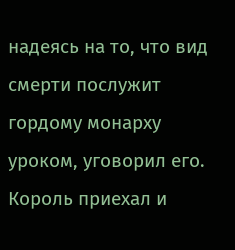надеясь на то, что вид смерти послужит гордому монарху уроком, уговорил его. Король приехал и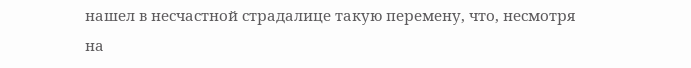нашел в несчастной страдалице такую перемену, что, несмотря на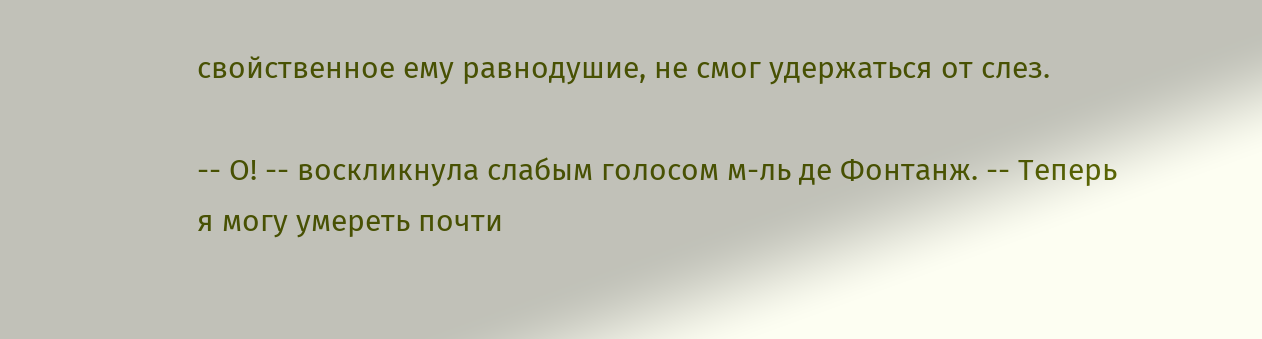свойственное ему равнодушие, не смог удержаться от слез.

-- О! -- воскликнула слабым голосом м-ль де Фонтанж. -- Теперь я могу умереть почти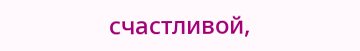счастливой,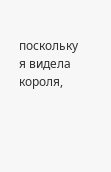поскольку я видела короля,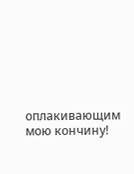оплакивающим мою кончину!